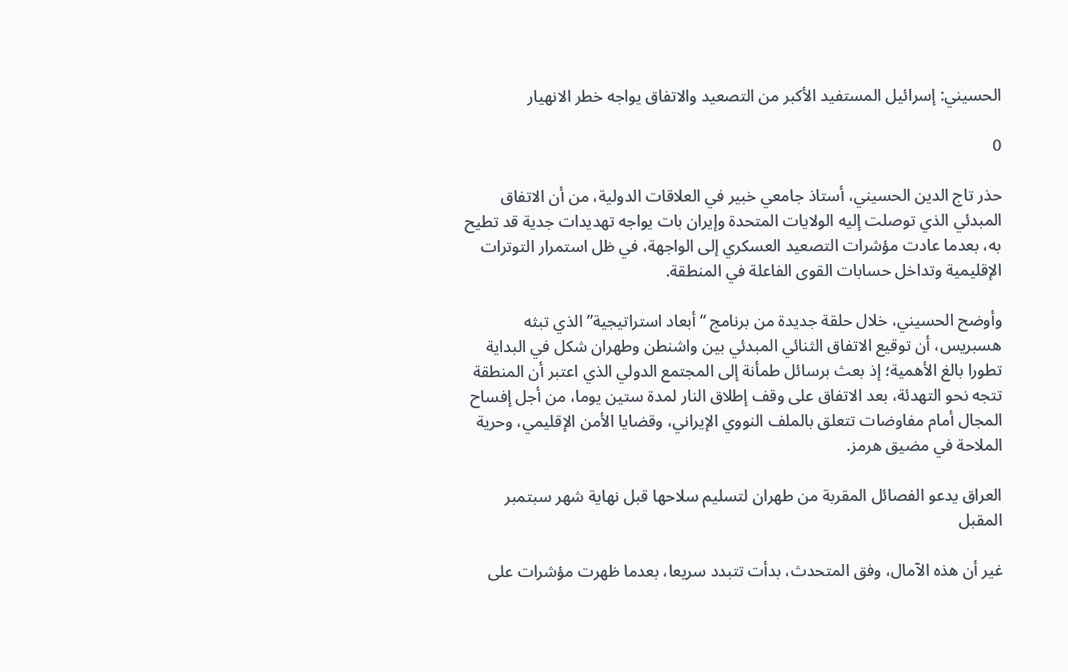الحسيني: إسرائيل المستفيد الأكبر من التصعيد والاتفاق يواجه خطر الانهيار

0

حذر تاج الدين الحسيني، أستاذ جامعي خبير في العلاقات الدولية، من أن الاتفاق المبدئي الذي توصلت إليه الولايات المتحدة وإيران بات يواجه تهديدات جدية قد تطيح به، بعدما عادت مؤشرات التصعيد العسكري إلى الواجهة، في ظل استمرار التوترات الإقليمية وتداخل حسابات القوى الفاعلة في المنطقة.

وأوضح الحسيني، خلال حلقة جديدة من برنامج “أبعاد استراتيجية” الذي تبثه هسبريس، أن توقيع الاتفاق الثنائي المبدئي بين واشنطن وطهران شكل في البداية تطورا بالغ الأهمية؛ إذ بعث برسائل طمأنة إلى المجتمع الدولي الذي اعتبر أن المنطقة تتجه نحو التهدئة، بعد الاتفاق على وقف إطلاق النار لمدة ستين يوما، من أجل إفساح المجال أمام مفاوضات تتعلق بالملف النووي الإيراني، وقضايا الأمن الإقليمي، وحرية الملاحة في مضيق هرمز.

العراق يدعو الفصائل المقربة من طهران لتسليم سلاحها قبل نهاية شهر سبتمبر المقبل

غير أن هذه الآمال، وفق المتحدث، بدأت تتبدد سريعا، بعدما ظهرت مؤشرات على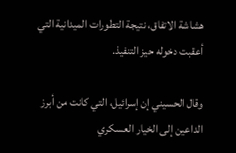هشاشة الاتفاق، نتيجة التطورات الميدانية التي أعقبت دخوله حيز التنفيذ.

وقال الحسيني إن إسرائيل، التي كانت من أبرز الداعين إلى الخيار العسكري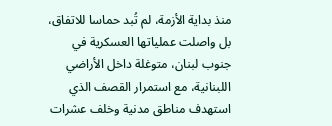منذ بداية الأزمة، لم تُبد حماسا للاتفاق، بل واصلت عملياتها العسكرية في جنوب لبنان، متوغلة داخل الأراضي اللبنانية، مع استمرار القصف الذي استهدف مناطق مدنية وخلف عشرات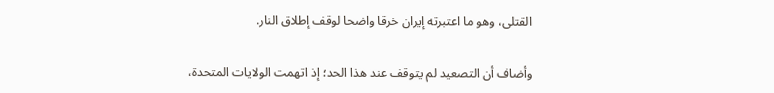القتلى، وهو ما اعتبرته إيران خرقا واضحا لوقف إطلاق النار.

وأضاف أن التصعيد لم يتوقف عند هذا الحد؛ إذ اتهمت الولايات المتحدة،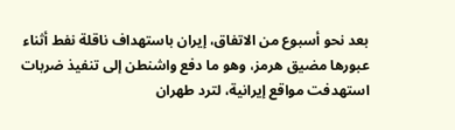بعد نحو أسبوع من الاتفاق، إيران باستهداف ناقلة نفط أثناء عبورها مضيق هرمز، وهو ما دفع واشنطن إلى تنفيذ ضربات استهدفت مواقع إيرانية، لترد طهران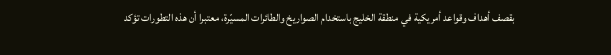بقصف أهداف وقواعد أمريكية في منطقة الخليج باستخدام الصواريخ والطائرات المسيّرة، معتبرا أن هذه التطورات تؤكد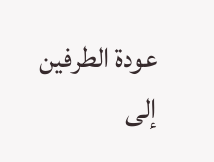عودة الطرفين إلى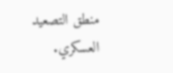منطق التصعيد العسكري.